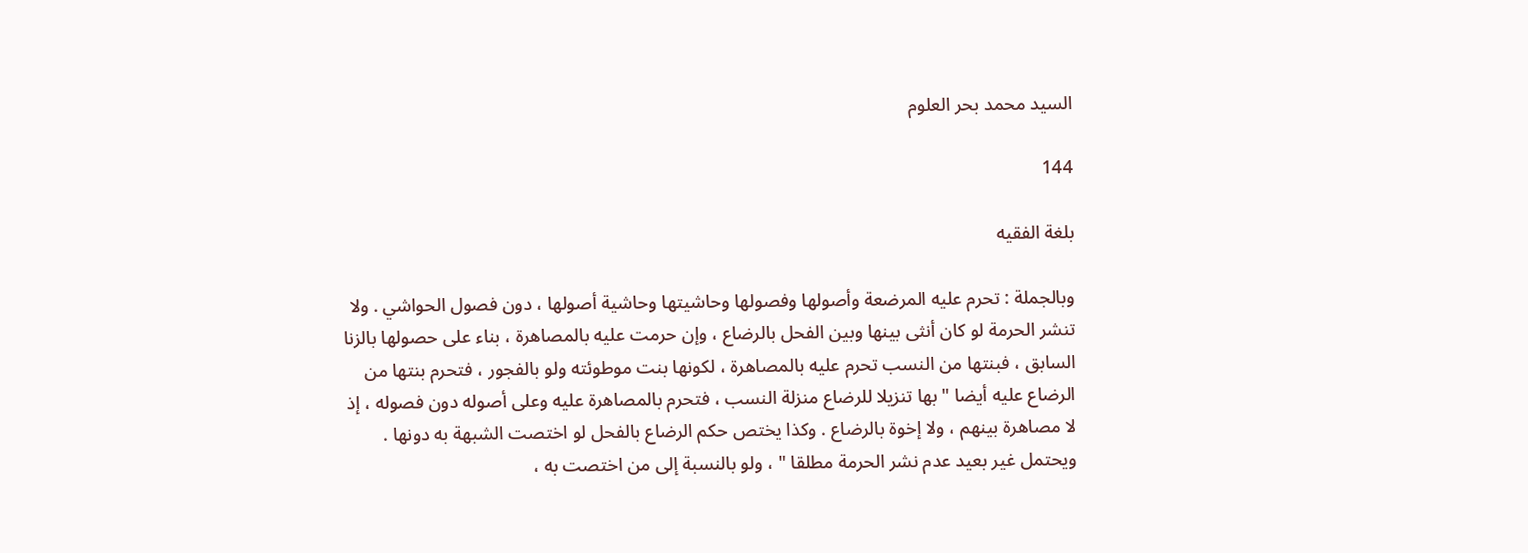السيد محمد بحر العلوم

144

بلغة الفقيه

وبالجملة : تحرم عليه المرضعة وأصولها وفصولها وحاشيتها وحاشية أصولها ، دون فصول الحواشي . ولا تنشر الحرمة لو كان أنثى بينها وبين الفحل بالرضاع ، وإن حرمت عليه بالمصاهرة ، بناء على حصولها بالزنا السابق ، فبنتها من النسب تحرم عليه بالمصاهرة ، لكونها بنت موطوئته ولو بالفجور ، فتحرم بنتها من الرضاع عليه أيضا " بها تنزيلا للرضاع منزلة النسب ، فتحرم بالمصاهرة عليه وعلى أصوله دون فصوله ، إذ لا مصاهرة بينهم ، ولا إخوة بالرضاع . وكذا يختص حكم الرضاع بالفحل لو اختصت الشبهة به دونها . ويحتمل غير بعيد عدم نشر الحرمة مطلقا " ، ولو بالنسبة إلى من اختصت به ،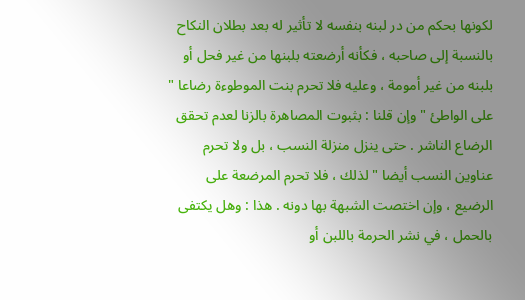لكونها بحكم من در لبنه بنفسه لا تأثير له بعد بطلان النكاح بالنسبة إلى صاحبه ، فكأنه أرضعته بلبنها من غير فحل أو بلبنه من غير أمومة ، وعليه فلا تحرم بنت الموطوءة رضاعا " على الواطئ " وإن قلنا : بثبوت المصاهرة بالزنا لعدم تحقق الرضاع الناشر . حتى ينزل منزلة النسب ، بل ولا تحرم عناوين النسب أيضا " لذلك ، فلا تحرم المرضعة على الرضيع ، وإن اختصت الشبهة بها دونه . هذا : وهل يكتفى بالحمل ، في نشر الحرمة باللبن أو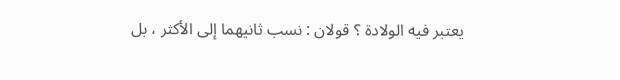يعتبر فيه الولادة ؟ قولان : نسب ثانيهما إلى الأكثر ، بل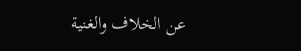عن الخلاف والغنية